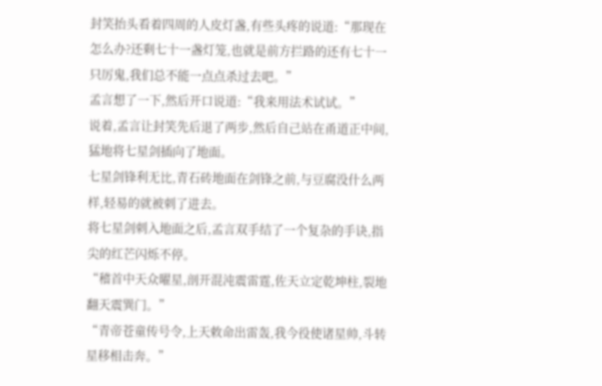封笑抬头看着四周的人皮灯盏,有些头疼的说道:“那现在怎么办?还剩七十一盏灯笼,也就是前方拦路的还有七十一只厉鬼,我们总不能一点点杀过去吧。”
孟言想了一下,然后开口说道:“我来用法术试试。”
说着,孟言让封笑先后退了两步,然后自己站在甬道正中间,猛地将七星剑插向了地面。
七星剑锋利无比,青石砖地面在剑锋之前,与豆腐没什么两样,轻易的就被刺了进去。
将七星剑刺入地面之后,孟言双手结了一个复杂的手诀,指尖的红芒闪烁不停。
“稽首中天众曜星,剖开混沌震雷霆,佐天立定乾坤柱,裂地翻天震巽门。”
“青帝苍童传号令,上天敕命出雷轰,我今役使诸星帅,斗转星移相击奔。”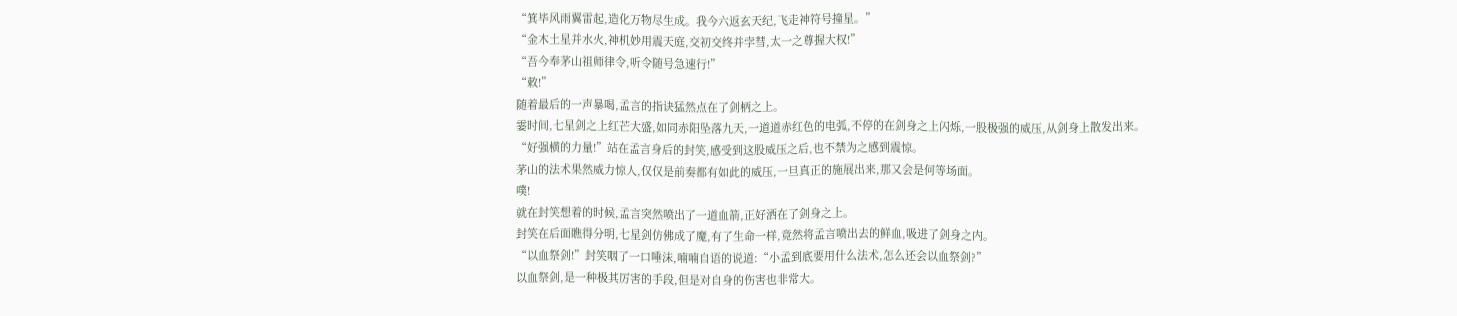“箕毕风雨翼雷起,造化万物尽生成。我今六返玄天纪,飞走神符号撞星。”
“金木土星并水火,神机妙用震天庭,交初交终并孛彗,太一之尊握大权!”
“吾今奉茅山祖师律令,听令随号急速行!”
“敕!”
随着最后的一声暴喝,孟言的指诀猛然点在了剑柄之上。
霎时间,七星剑之上红芒大盛,如同赤阳坠落九天,一道道赤红色的电弧,不停的在剑身之上闪烁,一股极强的威压,从剑身上散发出来。
“好强横的力量!”站在孟言身后的封笑,感受到这股威压之后,也不禁为之感到震惊。
茅山的法术果然威力惊人,仅仅是前奏都有如此的威压,一旦真正的施展出来,那又会是何等场面。
噗!
就在封笑想着的时候,孟言突然喷出了一道血箭,正好洒在了剑身之上。
封笑在后面瞧得分明,七星剑仿佛成了魔,有了生命一样,竟然将孟言喷出去的鲜血,吸进了剑身之内。
“以血祭剑!”封笑咽了一口唾沫,喃喃自语的说道:“小孟到底要用什么法术,怎么还会以血祭剑?”
以血祭剑,是一种极其厉害的手段,但是对自身的伤害也非常大。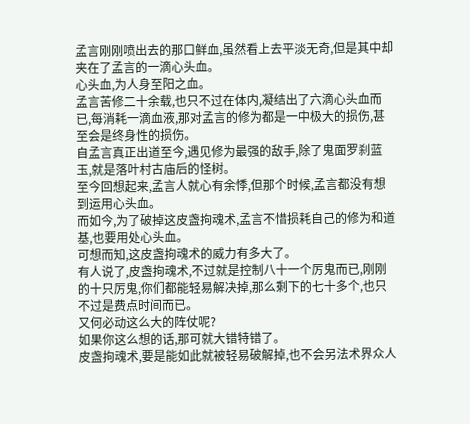孟言刚刚喷出去的那口鲜血,虽然看上去平淡无奇,但是其中却夹在了孟言的一滴心头血。
心头血,为人身至阳之血。
孟言苦修二十余载,也只不过在体内,凝结出了六滴心头血而已,每消耗一滴血液,那对孟言的修为都是一中极大的损伤,甚至会是终身性的损伤。
自孟言真正出道至今,遇见修为最强的敌手,除了鬼面罗刹蓝玉,就是落叶村古庙后的怪树。
至今回想起来,孟言人就心有余悸,但那个时候,孟言都没有想到运用心头血。
而如今,为了破掉这皮盏拘魂术,孟言不惜损耗自己的修为和道基,也要用处心头血。
可想而知,这皮盏拘魂术的威力有多大了。
有人说了,皮盏拘魂术,不过就是控制八十一个厉鬼而已,刚刚的十只厉鬼,你们都能轻易解决掉,那么剩下的七十多个,也只不过是费点时间而已。
又何必动这么大的阵仗呢?
如果你这么想的话,那可就大错特错了。
皮盏拘魂术,要是能如此就被轻易破解掉,也不会另法术界众人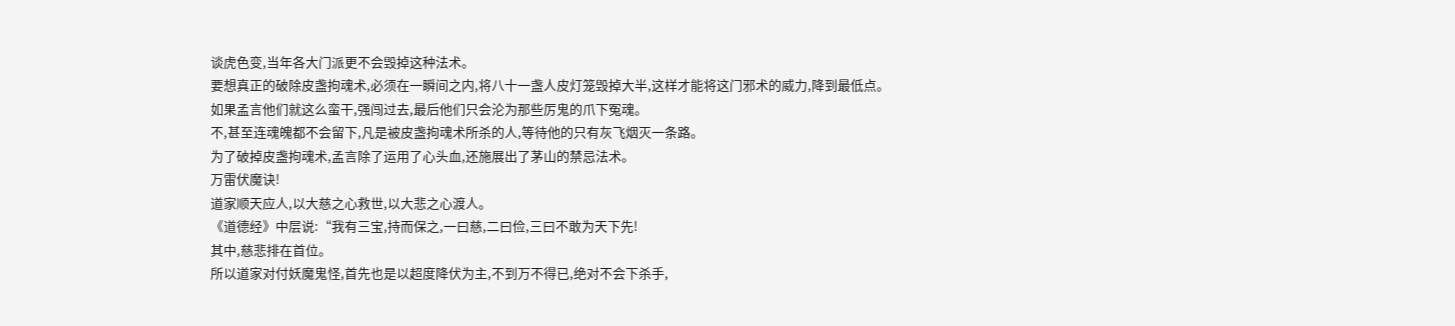谈虎色变,当年各大门派更不会毁掉这种法术。
要想真正的破除皮盏拘魂术,必须在一瞬间之内,将八十一盏人皮灯笼毁掉大半,这样才能将这门邪术的威力,降到最低点。
如果孟言他们就这么蛮干,强闯过去,最后他们只会沦为那些厉鬼的爪下冤魂。
不,甚至连魂魄都不会留下,凡是被皮盏拘魂术所杀的人,等待他的只有灰飞烟灭一条路。
为了破掉皮盏拘魂术,孟言除了运用了心头血,还施展出了茅山的禁忌法术。
万雷伏魔诀!
道家顺天应人,以大慈之心救世,以大悲之心渡人。
《道德经》中层说:“我有三宝,持而保之,一曰慈,二曰俭,三曰不敢为天下先!
其中,慈悲排在首位。
所以道家对付妖魔鬼怪,首先也是以超度降伏为主,不到万不得已,绝对不会下杀手,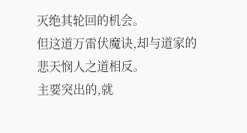灭绝其轮回的机会。
但这道万雷伏魔诀,却与道家的悲天悯人之道相反。
主要突出的,就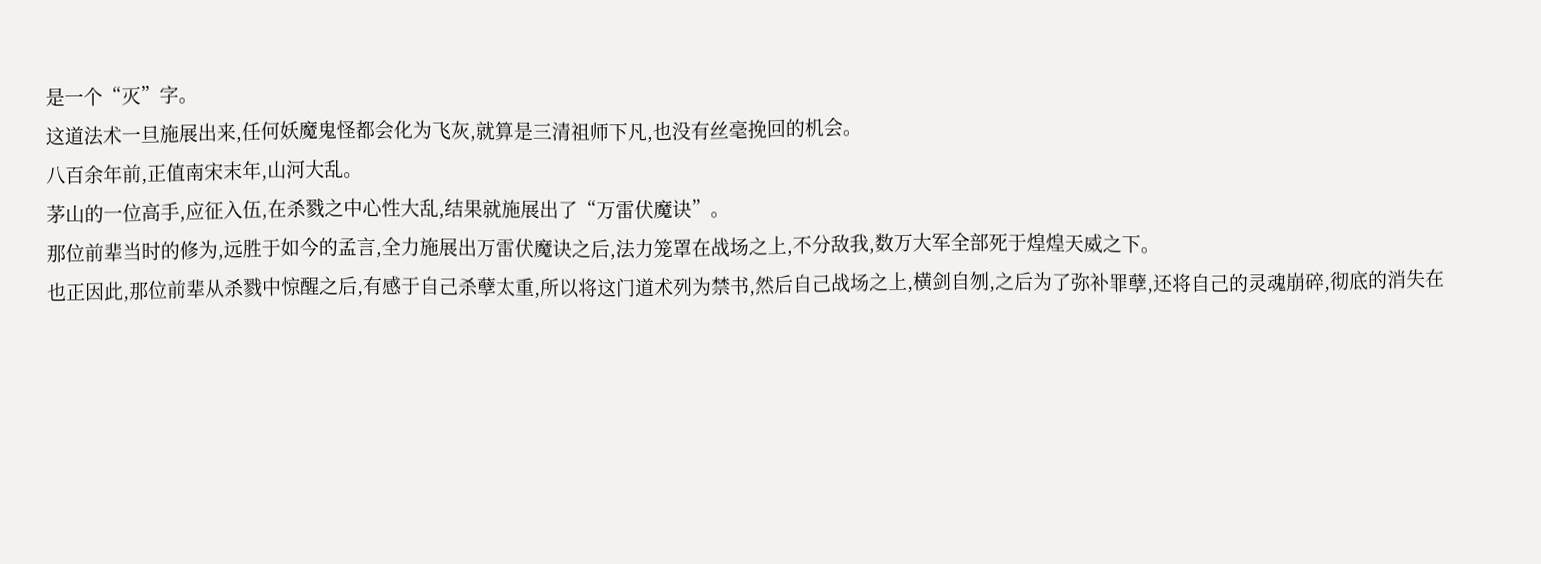是一个“灭”字。
这道法术一旦施展出来,任何妖魔鬼怪都会化为飞灰,就算是三清祖师下凡,也没有丝毫挽回的机会。
八百余年前,正值南宋末年,山河大乱。
茅山的一位高手,应征入伍,在杀戮之中心性大乱,结果就施展出了“万雷伏魔诀”。
那位前辈当时的修为,远胜于如今的孟言,全力施展出万雷伏魔诀之后,法力笼罩在战场之上,不分敌我,数万大军全部死于煌煌天威之下。
也正因此,那位前辈从杀戮中惊醒之后,有感于自己杀孽太重,所以将这门道术列为禁书,然后自己战场之上,横剑自刎,之后为了弥补罪孽,还将自己的灵魂崩碎,彻底的消失在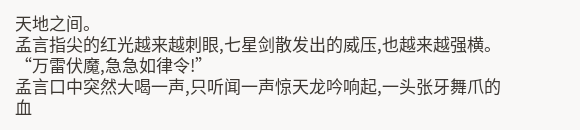天地之间。
孟言指尖的红光越来越刺眼,七星剑散发出的威压,也越来越强横。
“万雷伏魔,急急如律令!”
孟言口中突然大喝一声,只听闻一声惊天龙吟响起,一头张牙舞爪的血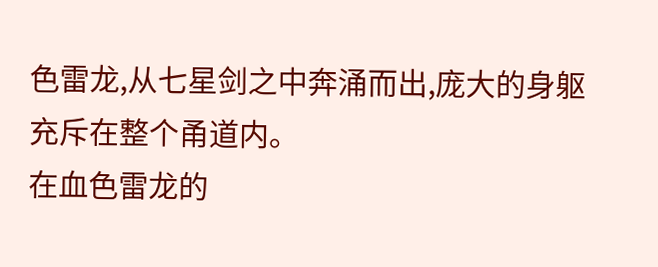色雷龙,从七星剑之中奔涌而出,庞大的身躯充斥在整个甬道内。
在血色雷龙的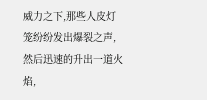威力之下,那些人皮灯笼纷纷发出爆裂之声,然后迅速的升出一道火焰,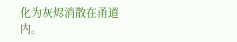化为灰烬消散在甬道内。